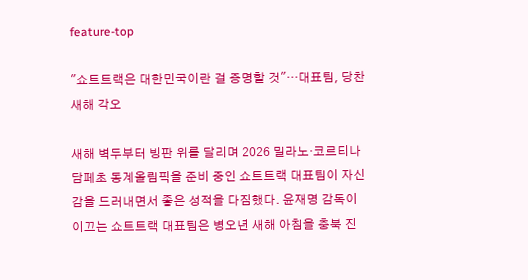feature-top

"쇼트트랙은 대한민국이란 걸 증명할 것"…대표팀, 당찬 새해 각오

새해 벽두부터 빙판 위를 달리며 2026 밀라노·코르티나담페초 동계올림픽을 준비 중인 쇼트트랙 대표팀이 자신감을 드러내면서 좋은 성적을 다짐했다. 윤재명 감독이 이끄는 쇼트트랙 대표팀은 병오년 새해 아침을 충북 진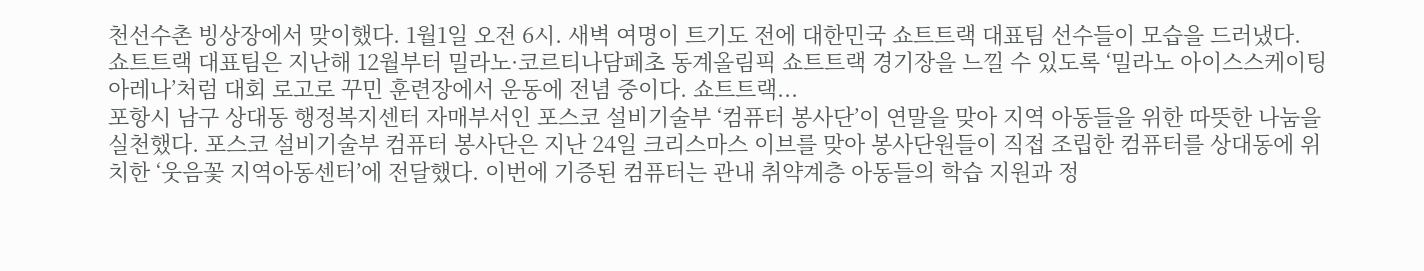천선수촌 빙상장에서 맞이했다. 1월1일 오전 6시. 새벽 여명이 트기도 전에 대한민국 쇼트트랙 대표팀 선수들이 모습을 드러냈다. 쇼트트랙 대표팀은 지난해 12월부터 밀라노·코르티나담페초 동계올림픽 쇼트트랙 경기장을 느낄 수 있도록 ‘밀라노 아이스스케이팅 아레나’처럼 대회 로고로 꾸민 훈련장에서 운동에 전념 중이다. 쇼트트랙...
포항시 남구 상대동 행정복지센터 자매부서인 포스코 설비기술부 ‘컴퓨터 봉사단’이 연말을 맞아 지역 아동들을 위한 따뜻한 나눔을 실천했다. 포스코 설비기술부 컴퓨터 봉사단은 지난 24일 크리스마스 이브를 맞아 봉사단원들이 직접 조립한 컴퓨터를 상대동에 위치한 ‘웃음꽃 지역아동센터’에 전달했다. 이번에 기증된 컴퓨터는 관내 취약계층 아동들의 학습 지원과 정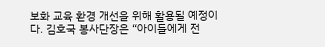보화 교육 환경 개선을 위해 활용될 예정이다. 김호국 봉사단장은 “아이들에게 전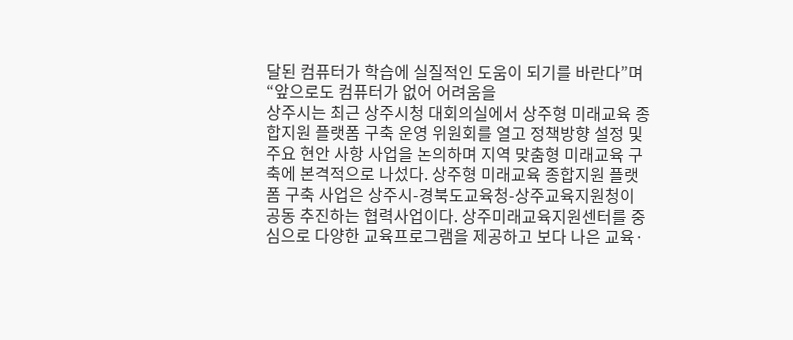달된 컴퓨터가 학습에 실질적인 도움이 되기를 바란다”며 “앞으로도 컴퓨터가 없어 어려움을
상주시는 최근 상주시청 대회의실에서 상주형 미래교육 종합지원 플랫폼 구축 운영 위원회를 열고 정책방향 설정 및 주요 현안 사항 사업을 논의하며 지역 맞춤형 미래교육 구축에 본격적으로 나섰다. 상주형 미래교육 종합지원 플랫폼 구축 사업은 상주시-경북도교육청-상주교육지원청이 공동 추진하는 협력사업이다. 상주미래교육지원센터를 중심으로 다양한 교육프로그램을 제공하고 보다 나은 교육·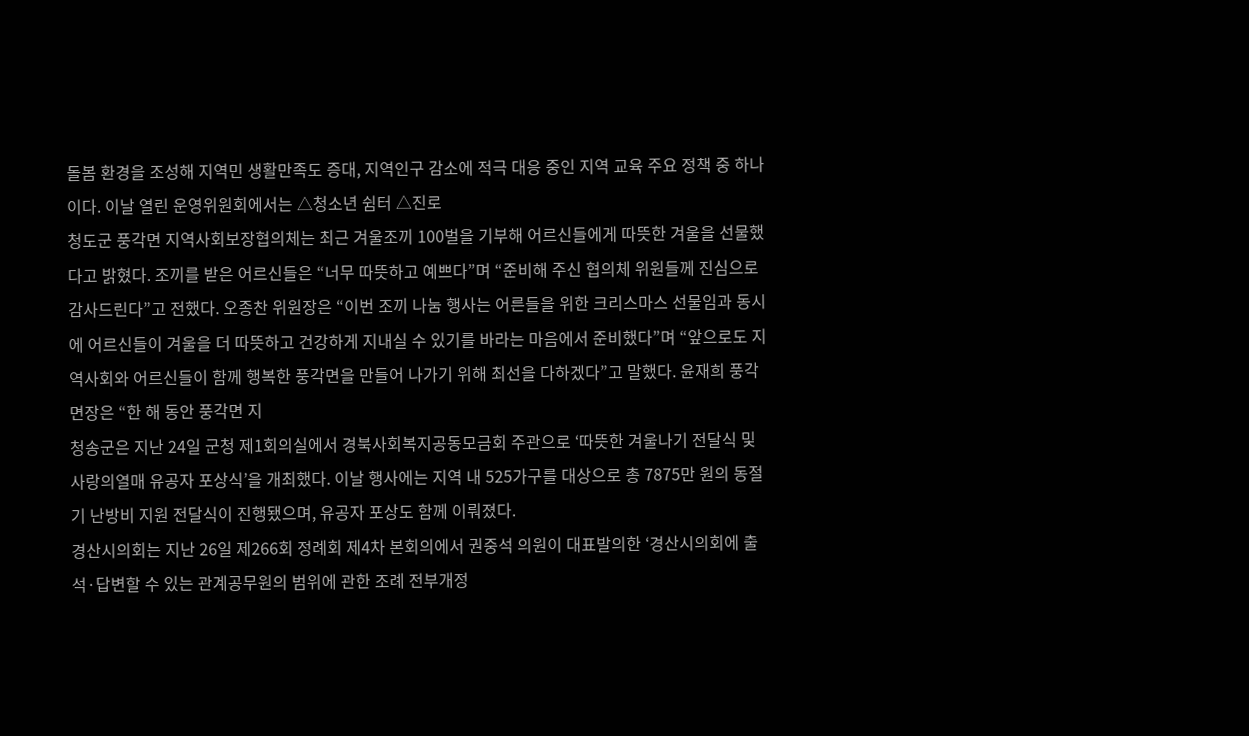돌봄 환경을 조성해 지역민 생활만족도 증대, 지역인구 감소에 적극 대응 중인 지역 교육 주요 정책 중 하나이다. 이날 열린 운영위원회에서는 △청소년 쉼터 △진로
청도군 풍각면 지역사회보장협의체는 최근 겨울조끼 100벌을 기부해 어르신들에게 따뜻한 겨울을 선물했다고 밝혔다. 조끼를 받은 어르신들은 “너무 따뜻하고 예쁘다”며 “준비해 주신 협의체 위원들께 진심으로 감사드린다”고 전했다. 오종찬 위원장은 “이번 조끼 나눔 행사는 어른들을 위한 크리스마스 선물임과 동시에 어르신들이 겨울을 더 따뜻하고 건강하게 지내실 수 있기를 바라는 마음에서 준비했다”며 “앞으로도 지역사회와 어르신들이 함께 행복한 풍각면을 만들어 나가기 위해 최선을 다하겠다”고 말했다. 윤재희 풍각면장은 “한 해 동안 풍각면 지
청송군은 지난 24일 군청 제1회의실에서 경북사회복지공동모금회 주관으로 ‘따뜻한 겨울나기 전달식 및 사랑의열매 유공자 포상식’을 개최했다. 이날 행사에는 지역 내 525가구를 대상으로 총 7875만 원의 동절기 난방비 지원 전달식이 진행됐으며, 유공자 포상도 함께 이뤄졌다.
경산시의회는 지난 26일 제266회 정례회 제4차 본회의에서 권중석 의원이 대표발의한 ‘경산시의회에 출석·답변할 수 있는 관계공무원의 범위에 관한 조례 전부개정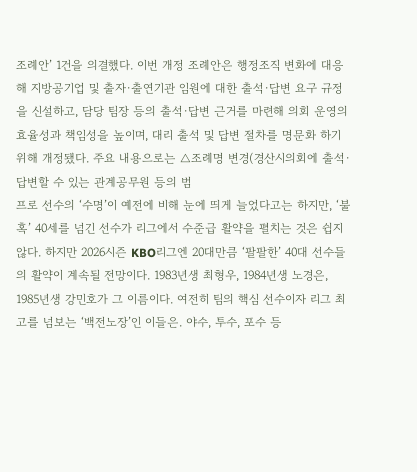조례안’ 1건을 의결했다. 이번 개정 조례안은 행정조직 변화에 대응해 지방공기업 및 출자·출연기관 임원에 대한 출석·답변 요구 규정을 신설하고, 담당 팀장 등의 출석·답변 근거를 마련해 의회 운영의 효율성과 책임성을 높이며, 대리 출석 및 답변 절차를 명문화 하기 위해 개정됐다. 주요 내용으로는 △조례명 변경(경산시의회에 출석·답변할 수 있는 관계공무원 등의 범
프로 선수의 ‘수명’이 예전에 비해 눈에 띄게 늘었다고는 하지만, ‘불혹’ 40세를 넘긴 선수가 리그에서 수준급 활약을 펼치는 것은 쉽지 않다. 하지만 2026시즌 KBO리그엔 20대만큼 ‘팔팔한’ 40대 선수들의 활약이 계속될 전망이다. 1983년생 최형우, 1984년생 노경은, 1985년생 강민호가 그 이름이다. 여전히 팀의 핵심 선수이자 리그 최고를 넘보는 ‘백전노장’인 이들은. 야수, 투수, 포수 등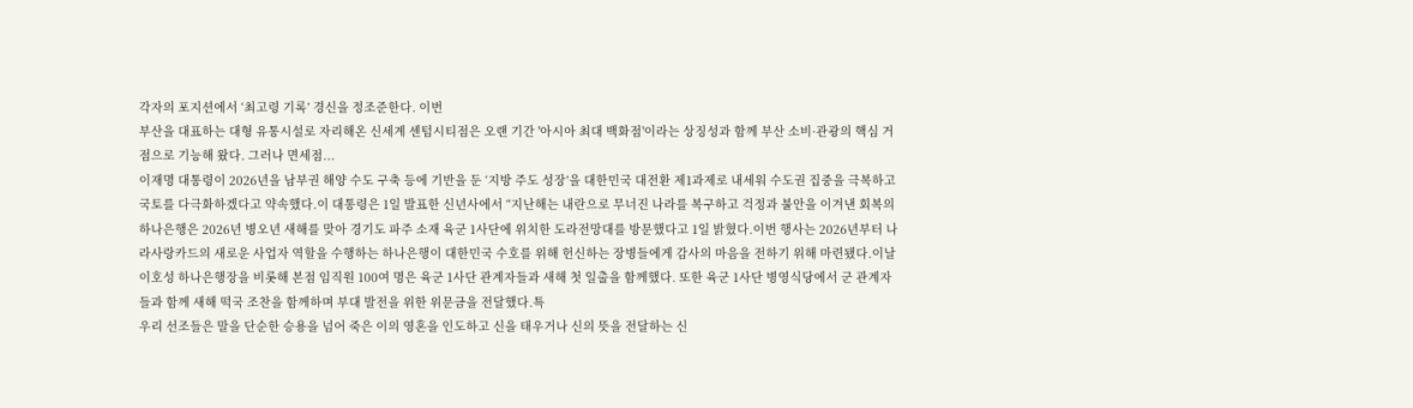각자의 포지션에서 ‘최고령 기록’ 경신을 정조준한다. 이번
부산을 대표하는 대형 유통시설로 자리해온 신세계 센텀시티점은 오랜 기간 '아시아 최대 백화점'이라는 상징성과 함께 부산 소비·관광의 핵심 거점으로 기능해 왔다. 그러나 면세점...
이재명 대통령이 2026년을 남부권 해양 수도 구축 등에 기반을 둔 ‘지방 주도 성장’을 대한민국 대전환 제1과제로 내세워 수도권 집중을 극복하고 국토를 다극화하겠다고 약속했다.이 대통령은 1일 발표한 신년사에서 “지난해는 내란으로 무너진 나라를 복구하고 걱정과 불안을 이겨낸 회복의
하나은행은 2026년 병오년 새해를 맞아 경기도 파주 소재 육군 1사단에 위치한 도라전망대를 방문했다고 1일 밝혔다.이번 행사는 2026년부터 나라사랑카드의 새로운 사업자 역할을 수행하는 하나은행이 대한민국 수호를 위해 헌신하는 장병들에게 감사의 마음을 전하기 위해 마련됐다.이날 이호성 하나은행장을 비롯해 본점 임직원 100여 명은 육군 1사단 관계자들과 새해 첫 일출을 함께했다. 또한 육군 1사단 병영식당에서 군 관계자들과 함께 새해 떡국 조찬을 함께하며 부대 발전을 위한 위문금을 전달했다.특
우리 선조들은 말을 단순한 승용을 넘어 죽은 이의 영혼을 인도하고 신을 태우거나 신의 뜻을 전달하는 신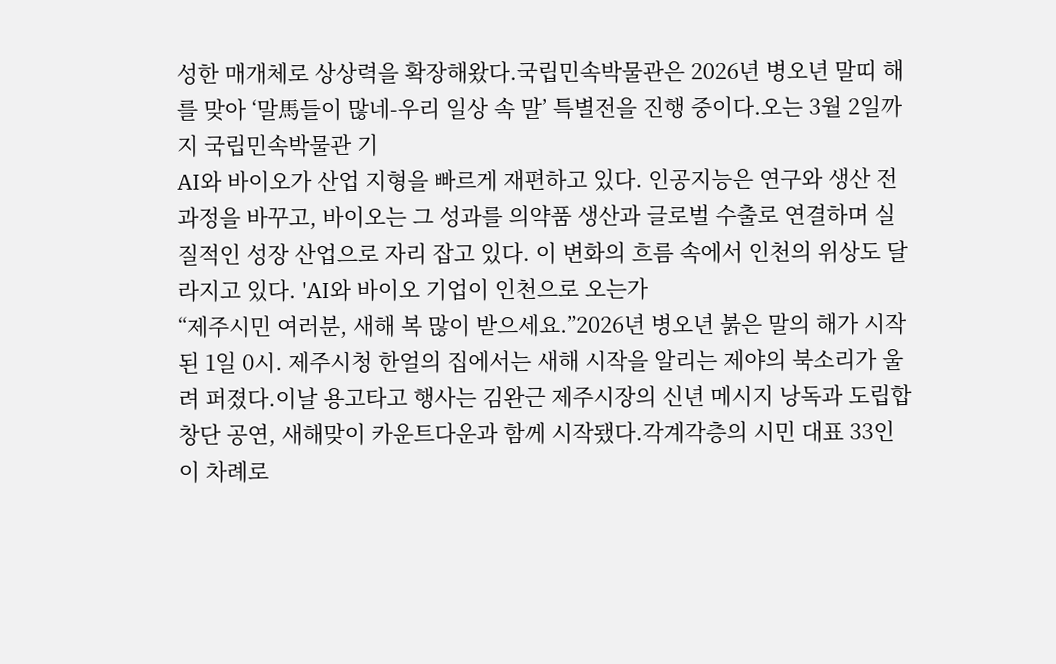성한 매개체로 상상력을 확장해왔다.국립민속박물관은 2026년 병오년 말띠 해를 맞아 ‘말馬들이 많네-우리 일상 속 말’ 특별전을 진행 중이다.오는 3월 2일까지 국립민속박물관 기
AI와 바이오가 산업 지형을 빠르게 재편하고 있다. 인공지능은 연구와 생산 전 과정을 바꾸고, 바이오는 그 성과를 의약품 생산과 글로벌 수출로 연결하며 실질적인 성장 산업으로 자리 잡고 있다. 이 변화의 흐름 속에서 인천의 위상도 달라지고 있다. 'AI와 바이오 기업이 인천으로 오는가
“제주시민 여러분, 새해 복 많이 받으세요.”2026년 병오년 붉은 말의 해가 시작된 1일 0시. 제주시청 한얼의 집에서는 새해 시작을 알리는 제야의 북소리가 울려 퍼졌다.이날 용고타고 행사는 김완근 제주시장의 신년 메시지 낭독과 도립합창단 공연, 새해맞이 카운트다운과 함께 시작됐다.각계각층의 시민 대표 33인이 차례로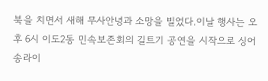북을 치면서 새해 무사안녕과 소망을 빌었다.이날 행사는 오후 6시 이도2동 민속보존회의 길트기 공연을 시작으로 싱어송라이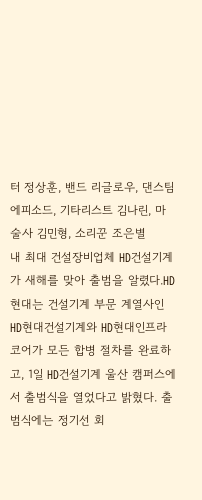터 정상훈, 밴드 리글로우, 댄스팀 에피소드, 기타리스트 김나린, 마술사 김민형, 소리꾼 조은별
내 최대 건설장비업체 HD건설기계가 새해를 맞아 출범을 알렸다.HD현대는 건설기계 부문 계열사인 HD현대건설기계와 HD현대인프라코어가 모든 합병 절차를 완료하고, 1일 HD건설기계 울산 캠퍼스에서 출범식을 열었다고 밝혔다. 출범식에는 정기선 회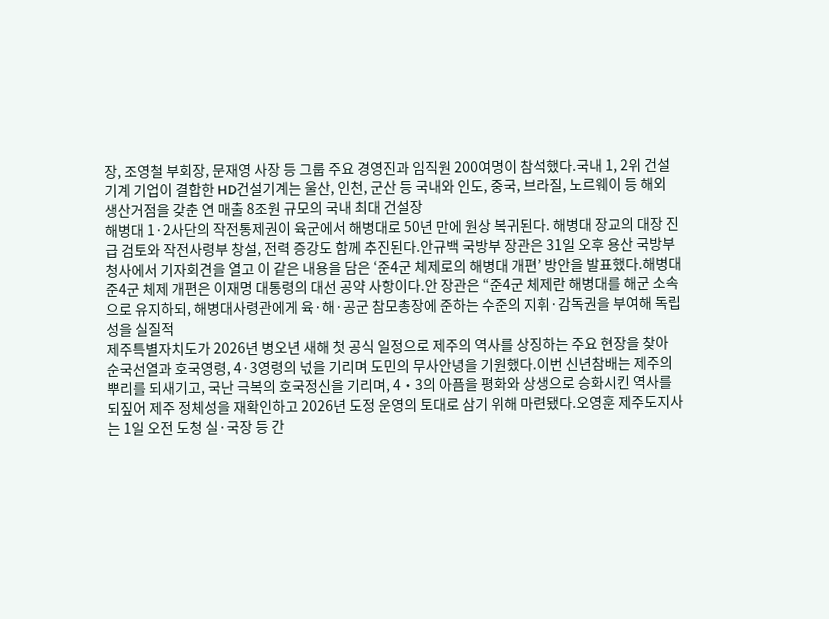장, 조영철 부회장, 문재영 사장 등 그룹 주요 경영진과 임직원 200여명이 참석했다.국내 1, 2위 건설기계 기업이 결합한 HD건설기계는 울산, 인천, 군산 등 국내와 인도, 중국, 브라질, 노르웨이 등 해외 생산거점을 갖춘 연 매출 8조원 규모의 국내 최대 건설장
해병대 1·2사단의 작전통제권이 육군에서 해병대로 50년 만에 원상 복귀된다. 해병대 장교의 대장 진급 검토와 작전사령부 창설, 전력 증강도 함께 추진된다.안규백 국방부 장관은 31일 오후 용산 국방부 청사에서 기자회견을 열고 이 같은 내용을 담은 ‘준4군 체제로의 해병대 개편’ 방안을 발표했다.해병대 준4군 체제 개편은 이재명 대통령의 대선 공약 사항이다.안 장관은 “준4군 체제란 해병대를 해군 소속으로 유지하되, 해병대사령관에게 육·해·공군 참모총장에 준하는 수준의 지휘·감독권을 부여해 독립성을 실질적
제주특별자치도가 2026년 병오년 새해 첫 공식 일정으로 제주의 역사를 상징하는 주요 현장을 찾아 순국선열과 호국영령, 4·3영령의 넋을 기리며 도민의 무사안녕을 기원했다.이번 신년참배는 제주의 뿌리를 되새기고, 국난 극복의 호국정신을 기리며, 4‧3의 아픔을 평화와 상생으로 승화시킨 역사를 되짚어 제주 정체성을 재확인하고 2026년 도정 운영의 토대로 삼기 위해 마련됐다.오영훈 제주도지사는 1일 오전 도청 실·국장 등 간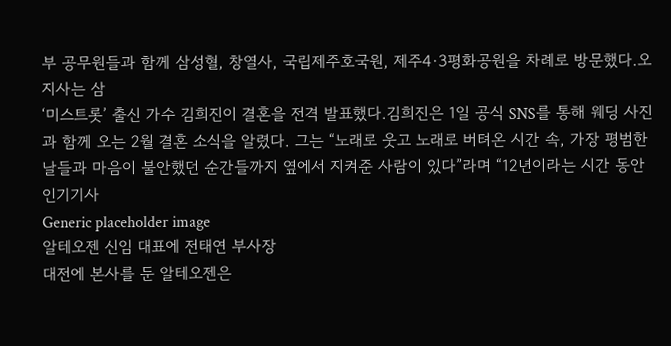부 공무원들과 함께 삼성혈, 창열사, 국립제주호국원, 제주4·3평화공원을 차례로 방문했다.오 지사는 삼
‘미스트롯’ 출신 가수 김희진이 결혼을 전격 발표했다.김희진은 1일 공식 SNS를 통해 웨딩 사진과 함께 오는 2월 결혼 소식을 알렸다. 그는 “노래로 웃고 노래로 버텨온 시간 속, 가장 평범한 날들과 마음이 불안했던 순간들까지 옆에서 지켜준 사람이 있다”라며 “12년이라는 시간 동안
인기기사
Generic placeholder image
알테오젠 신임 대표에 전태연 부사장
대전에 본사를 둔 알테오젠은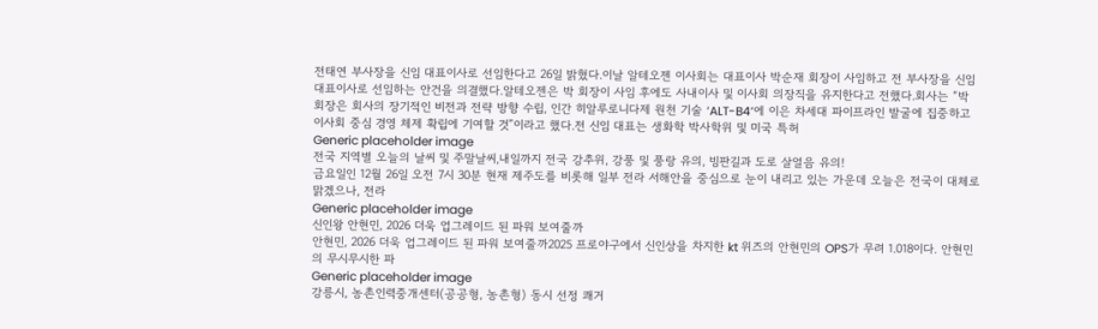전태연 부사장을 신임 대표이사로 선임한다고 26일 밝혔다.이날 알테오젠 이사회는 대표이사 박순재 회장이 사임하고 전 부사장을 신임 대표이사로 선임하는 안건을 의결했다.알테오젠은 박 회장이 사임 후에도 사내이사 및 이사회 의장직을 유지한다고 전했다.회사는 “박 회장은 회사의 장기적인 비전과 전략 방향 수립, 인간 히알루로니다제 원천 기술 ‘ALT-B4’에 이은 차세대 파이프라인 발굴에 집중하고 이사회 중심 경영 체제 확립에 기여할 것”이라고 했다.전 신임 대표는 생화학 박사학위 및 미국 특허
Generic placeholder image
전국 지역별 오늘의 날씨 및 주말날씨,내일까지 전국 강추위, 강풍 및 풍랑 유의, 빙판길과 도로 살얼음 유의!
금요일인 12월 26일 오전 7시 30분 현재 제주도를 비롯해 일부 전라 서해안을 중심으로 눈이 내리고 있는 가운데 오늘은 전국이 대체로 맑겠으나, 전라
Generic placeholder image
신인왕 안현민, 2026 더욱 업그레이드 된 파워 보여줄까
안현민, 2026 더욱 업그레이드 된 파워 보여줄까2025 프로야구에서 신인상을 차지한 kt 위즈의 안현민의 OPS가 무려 1.018이다. 안현민의 무시무시한 파
Generic placeholder image
강릉시, 농촌인력중개센터(공공형, 농촌형) 동시 선정 쾌거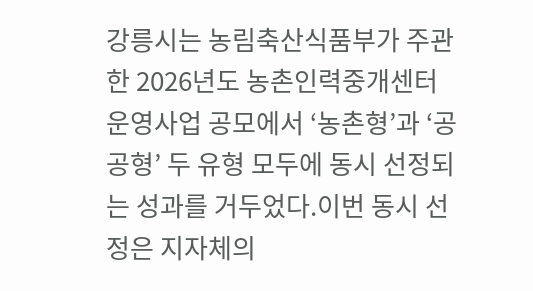강릉시는 농림축산식품부가 주관한 2026년도 농촌인력중개센터 운영사업 공모에서 ‘농촌형’과 ‘공공형’ 두 유형 모두에 동시 선정되는 성과를 거두었다.이번 동시 선정은 지자체의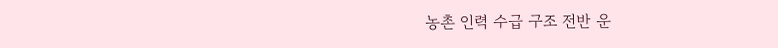농촌 인력 수급 구조 전반 운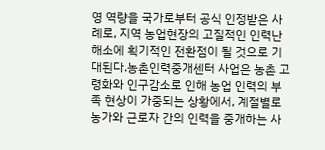영 역량을 국가로부터 공식 인정받은 사례로, 지역 농업현장의 고질적인 인력난 해소에 획기적인 전환점이 될 것으로 기대된다.농촌인력중개센터 사업은 농촌 고령화와 인구감소로 인해 농업 인력의 부족 현상이 가중되는 상황에서, 계절별로 농가와 근로자 간의 인력을 중개하는 사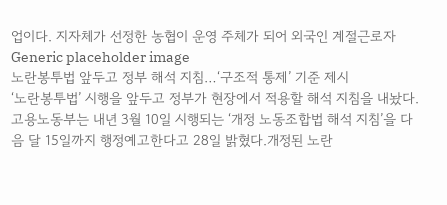업이다. 지자체가 선정한 농협이 운영 주체가 되어 외국인 계절근로자
Generic placeholder image
노란봉투법 앞두고 정부 해석 지침…‘구조적 통제’ 기준 제시
‘노란봉투법’ 시행을 앞두고 정부가 현장에서 적용할 해석 지침을 내놨다.고용노동부는 내년 3월 10일 시행되는 ‘개정 노동조합법 해석 지침’을 다음 달 15일까지 행정예고한다고 28일 밝혔다.개정된 노란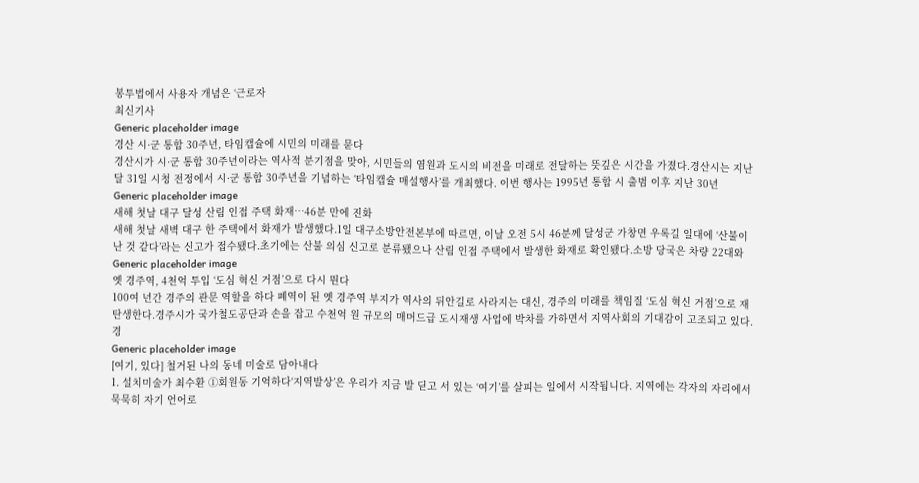봉투법에서 사용자 개념은 ‘근로자
최신기사
Generic placeholder image
경산 시·군 통합 30주년, 타임캡슐에 시민의 미래를 묻다
경산시가 시·군 통합 30주년이라는 역사적 분기점을 맞아, 시민들의 염원과 도시의 비전을 미래로 전달하는 뜻깊은 시간을 가졌다.경산시는 지난달 31일 시청 전정에서 시·군 통합 30주년을 기념하는 ‘타임캡슐 매설행사’를 개최했다. 이번 행사는 1995년 통합 시 출범 이후 지난 30년
Generic placeholder image
새해 첫날 대구 달성 산림 인접 주택 화재…46분 만에 진화
새해 첫날 새벽 대구 한 주택에서 화재가 발생했다.1일 대구소방안전본부에 따르면, 이날 오전 5시 46분께 달성군 가창면 우록길 일대에 ‘산불이 난 것 같다’라는 신고가 접수됐다.초기에는 산불 의심 신고로 분류됐으나 산림 인접 주택에서 발생한 화재로 확인됐다.소방 당국은 차량 22대와
Generic placeholder image
옛 경주역, 4천억 투입 ‘도심 혁신 거점’으로 다시 뛴다
100여 년간 경주의 관문 역할을 하다 폐역이 된 옛 경주역 부지가 역사의 뒤안길로 사라지는 대신, 경주의 미래를 책임질 ‘도심 혁신 거점’으로 재탄생한다.경주시가 국가철도공단과 손을 잡고 수천억 원 규모의 매머드급 도시재생 사업에 박차를 가하면서 지역사회의 기대감이 고조되고 있다.경
Generic placeholder image
[여기, 있다] 철거된 나의 동네 미술로 담아내다
1. 설치미술가 최수환 ①회원동 기억하다‘지역발상’은 우리가 지금 발 딛고 서 있는 ‘여기’를 살피는 일에서 시작됩니다. 지역에는 각자의 자리에서 묵묵히 자기 언어로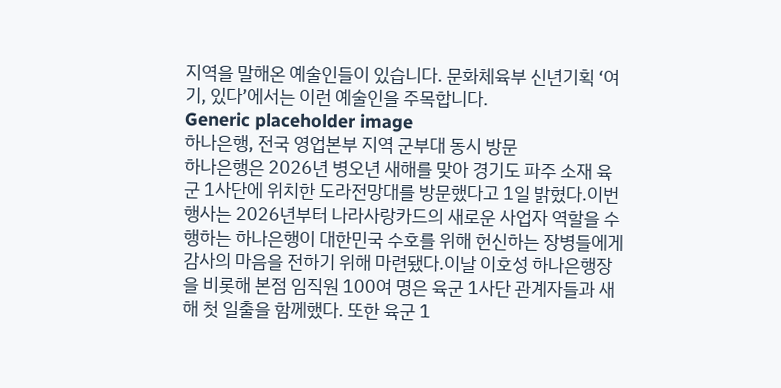지역을 말해온 예술인들이 있습니다. 문화체육부 신년기획 ‘여기, 있다’에서는 이런 예술인을 주목합니다.
Generic placeholder image
하나은행, 전국 영업본부 지역 군부대 동시 방문
하나은행은 2026년 병오년 새해를 맞아 경기도 파주 소재 육군 1사단에 위치한 도라전망대를 방문했다고 1일 밝혔다.이번 행사는 2026년부터 나라사랑카드의 새로운 사업자 역할을 수행하는 하나은행이 대한민국 수호를 위해 헌신하는 장병들에게 감사의 마음을 전하기 위해 마련됐다.이날 이호성 하나은행장을 비롯해 본점 임직원 100여 명은 육군 1사단 관계자들과 새해 첫 일출을 함께했다. 또한 육군 1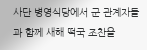사단 병영식당에서 군 관계자들과 함께 새해 떡국 조찬을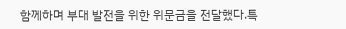함께하며 부대 발전을 위한 위문금을 전달했다.특